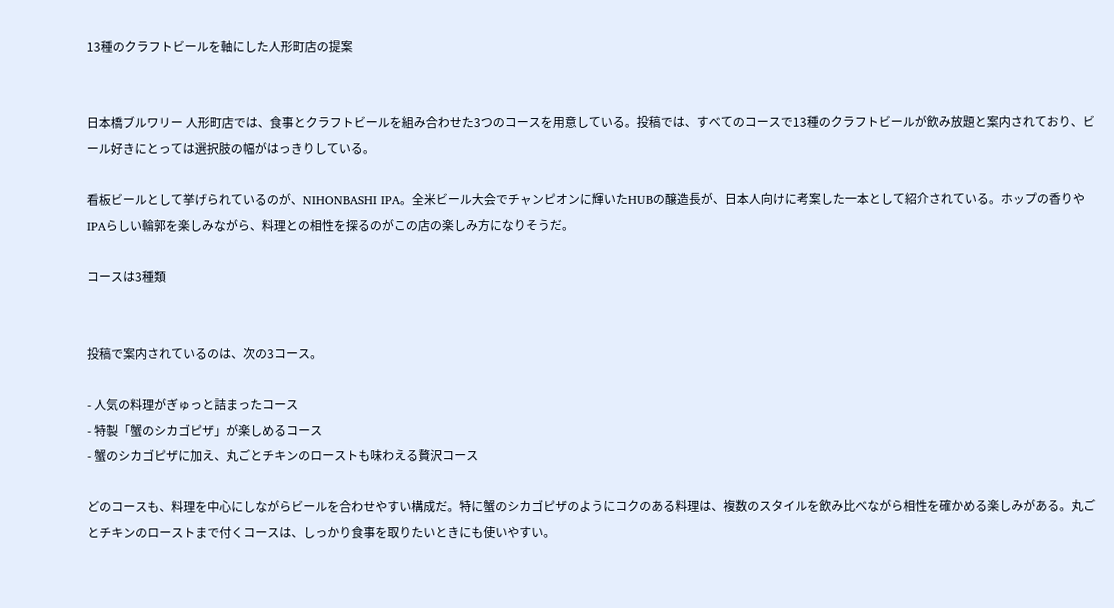13種のクラフトビールを軸にした人形町店の提案


日本橋ブルワリー 人形町店では、食事とクラフトビールを組み合わせた3つのコースを用意している。投稿では、すべてのコースで13種のクラフトビールが飲み放題と案内されており、ビール好きにとっては選択肢の幅がはっきりしている。

看板ビールとして挙げられているのが、NIHONBASHI IPA。全米ビール大会でチャンピオンに輝いたHUBの醸造長が、日本人向けに考案した一本として紹介されている。ホップの香りやIPAらしい輪郭を楽しみながら、料理との相性を探るのがこの店の楽しみ方になりそうだ。

コースは3種類


投稿で案内されているのは、次の3コース。

- 人気の料理がぎゅっと詰まったコース
- 特製「蟹のシカゴピザ」が楽しめるコース
- 蟹のシカゴピザに加え、丸ごとチキンのローストも味わえる贅沢コース

どのコースも、料理を中心にしながらビールを合わせやすい構成だ。特に蟹のシカゴピザのようにコクのある料理は、複数のスタイルを飲み比べながら相性を確かめる楽しみがある。丸ごとチキンのローストまで付くコースは、しっかり食事を取りたいときにも使いやすい。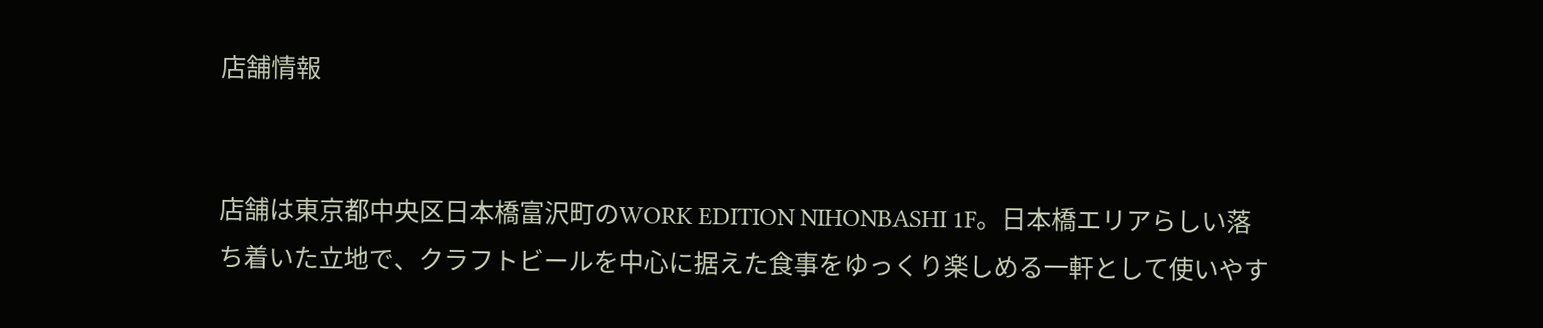店舗情報


店舗は東京都中央区日本橋富沢町のWORK EDITION NIHONBASHI 1F。日本橋エリアらしい落ち着いた立地で、クラフトビールを中心に据えた食事をゆっくり楽しめる一軒として使いやす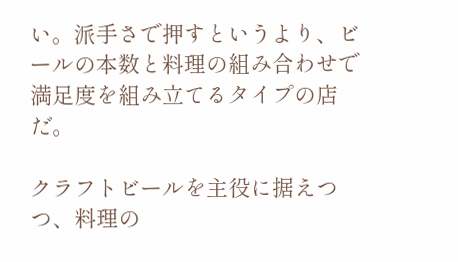い。派手さで押すというより、ビールの本数と料理の組み合わせで満足度を組み立てるタイプの店だ。

クラフトビールを主役に据えつつ、料理の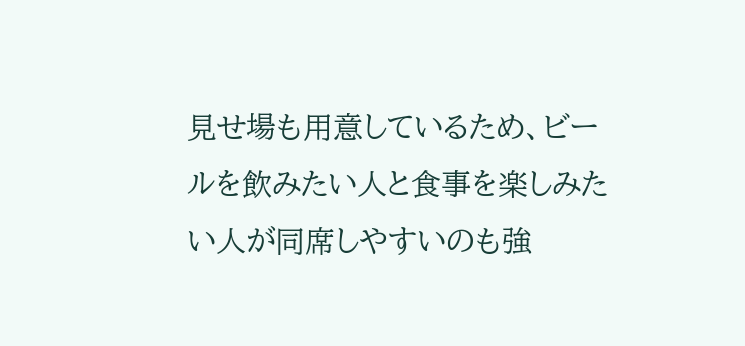見せ場も用意しているため、ビールを飲みたい人と食事を楽しみたい人が同席しやすいのも強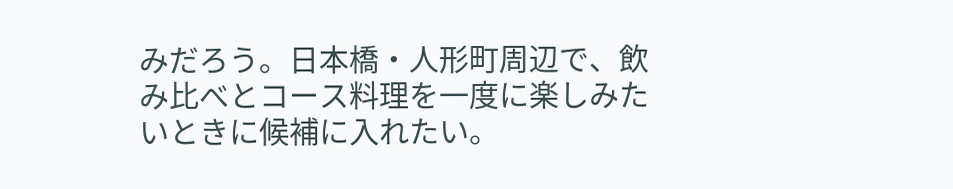みだろう。日本橋・人形町周辺で、飲み比べとコース料理を一度に楽しみたいときに候補に入れたい。